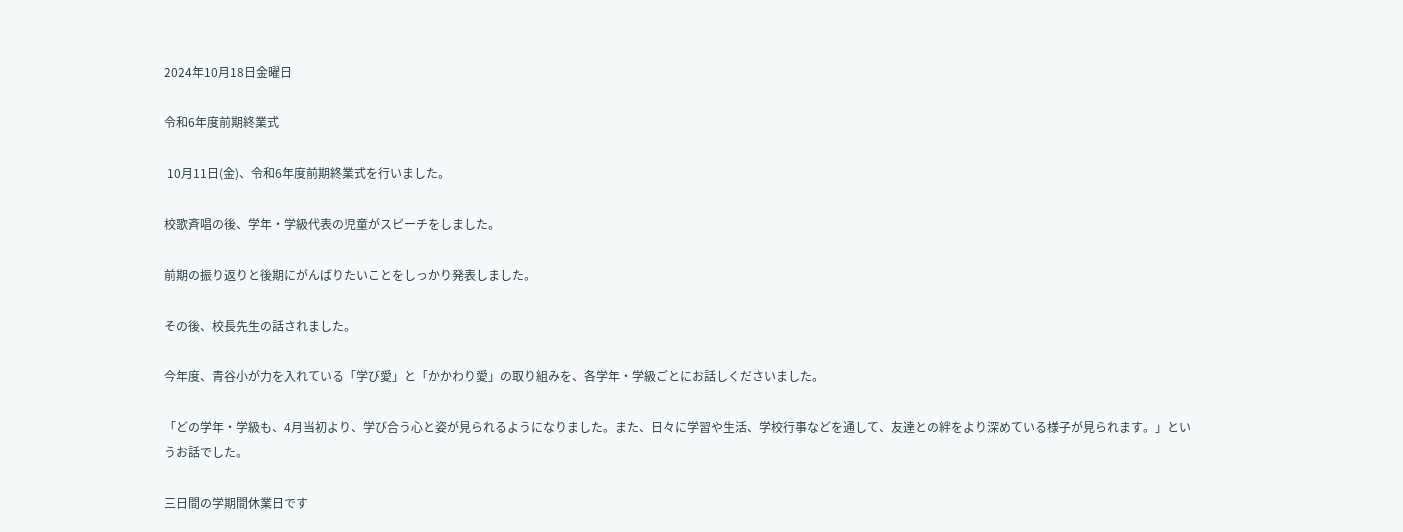2024年10月18日金曜日

令和6年度前期終業式

 10月11日(金)、令和6年度前期終業式を行いました。

校歌斉唱の後、学年・学級代表の児童がスピーチをしました。

前期の振り返りと後期にがんばりたいことをしっかり発表しました。

その後、校長先生の話されました。

今年度、青谷小が力を入れている「学び愛」と「かかわり愛」の取り組みを、各学年・学級ごとにお話しくださいました。

「どの学年・学級も、4月当初より、学び合う心と姿が見られるようになりました。また、日々に学習や生活、学校行事などを通して、友達との絆をより深めている様子が見られます。」というお話でした。

三日間の学期間休業日です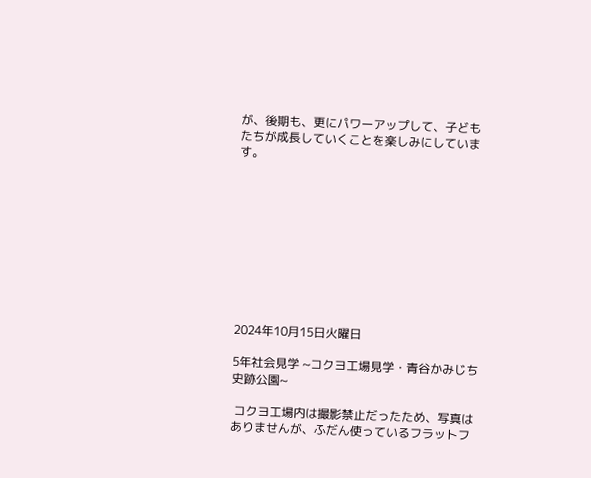が、後期も、更にパワーアップして、子どもたちが成長していくことを楽しみにしています。










2024年10月15日火曜日

5年社会見学 ~コクヨ工場見学・青谷かみじち史跡公園~

 コクヨ工場内は撮影禁止だったため、写真はありませんが、ふだん使っているフラットフ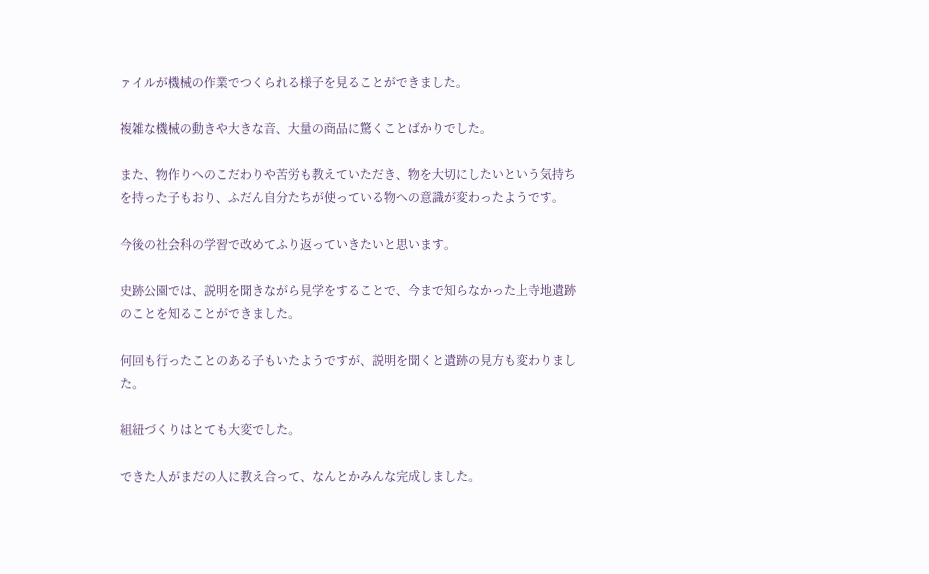ァイルが機械の作業でつくられる様子を見ることができました。

複雑な機械の動きや大きな音、大量の商品に驚くことばかりでした。

また、物作りへのこだわりや苦労も教えていただき、物を大切にしたいという気持ちを持った子もおり、ふだん自分たちが使っている物への意識が変わったようです。

今後の社会科の学習で改めてふり返っていきたいと思います。

史跡公園では、説明を聞きながら見学をすることで、今まで知らなかった上寺地遺跡のことを知ることができました。

何回も行ったことのある子もいたようですが、説明を聞くと遺跡の見方も変わりました。

組紐づくりはとても大変でした。

できた人がまだの人に教え合って、なんとかみんな完成しました。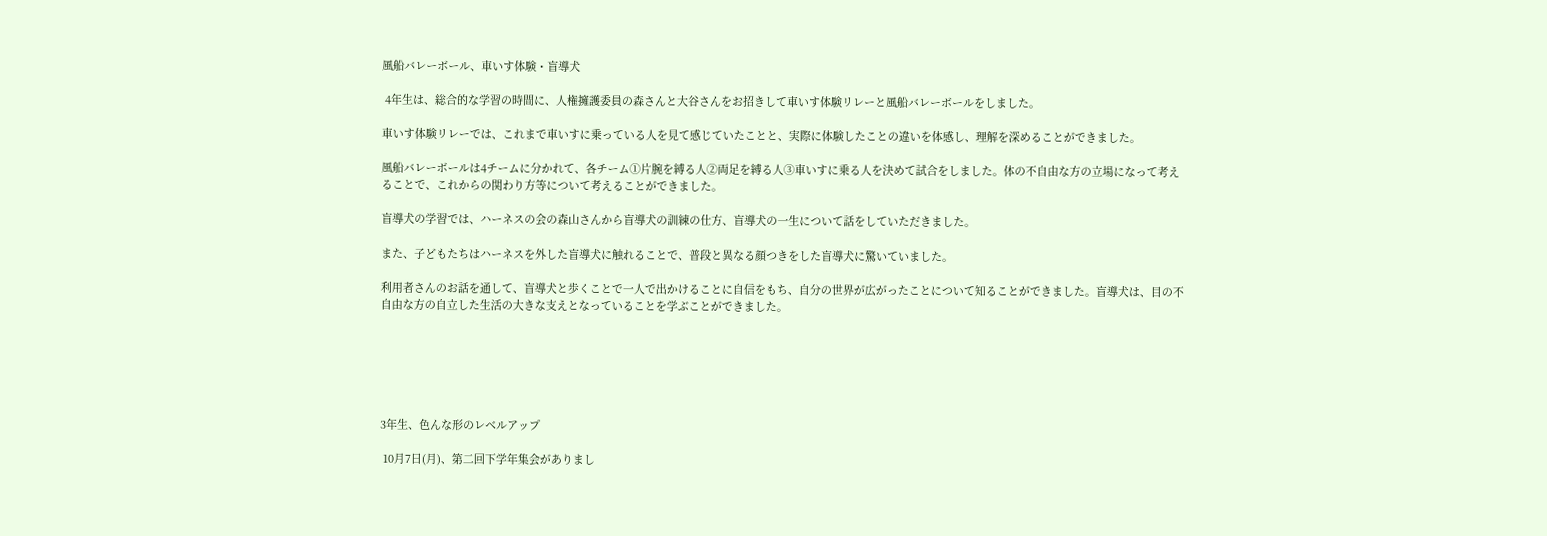風船バレーボール、車いす体験・盲導犬

 4年生は、総合的な学習の時間に、人権擁護委員の森さんと大谷さんをお招きして車いす体験リレーと風船バレーボールをしました。

車いす体験リレーでは、これまで車いすに乗っている人を見て感じていたことと、実際に体験したことの違いを体感し、理解を深めることができました。

風船バレーボールは4チームに分かれて、各チーム①片腕を縛る人②両足を縛る人③車いすに乗る人を決めて試合をしました。体の不自由な方の立場になって考えることで、これからの関わり方等について考えることができました。

盲導犬の学習では、ハーネスの会の森山さんから盲導犬の訓練の仕方、盲導犬の一生について話をしていただきました。

また、子どもたちはハーネスを外した盲導犬に触れることで、普段と異なる顔つきをした盲導犬に驚いていました。

利用者さんのお話を通して、盲導犬と歩くことで一人で出かけることに自信をもち、自分の世界が広がったことについて知ることができました。盲導犬は、目の不自由な方の自立した生活の大きな支えとなっていることを学ぶことができました。






3年生、色んな形のレベルアップ

 10月7日(月)、第二回下学年集会がありまし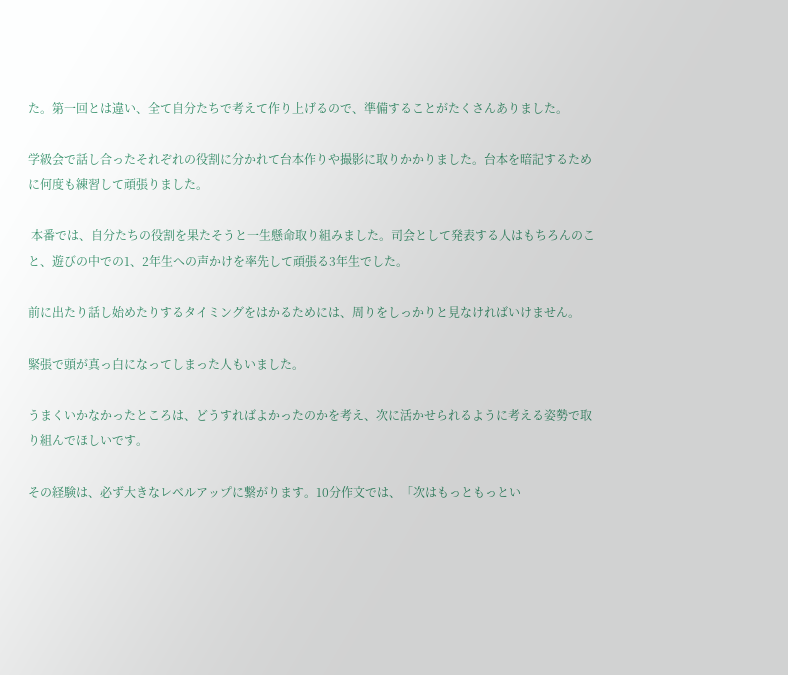た。第一回とは違い、全て自分たちで考えて作り上げるので、準備することがたくさんありました。

学級会で話し合ったそれぞれの役割に分かれて台本作りや撮影に取りかかりました。台本を暗記するために何度も練習して頑張りました。

 本番では、自分たちの役割を果たそうと一生懸命取り組みました。司会として発表する人はもちろんのこと、遊びの中での1、2年生への声かけを率先して頑張る3年生でした。

前に出たり話し始めたりするタイミングをはかるためには、周りをしっかりと見なければいけません。

緊張で頭が真っ白になってしまった人もいました。

うまくいかなかったところは、どうすればよかったのかを考え、次に活かせられるように考える姿勢で取り組んでほしいです。

その経験は、必ず大きなレベルアップに繋がります。10分作文では、「次はもっともっとい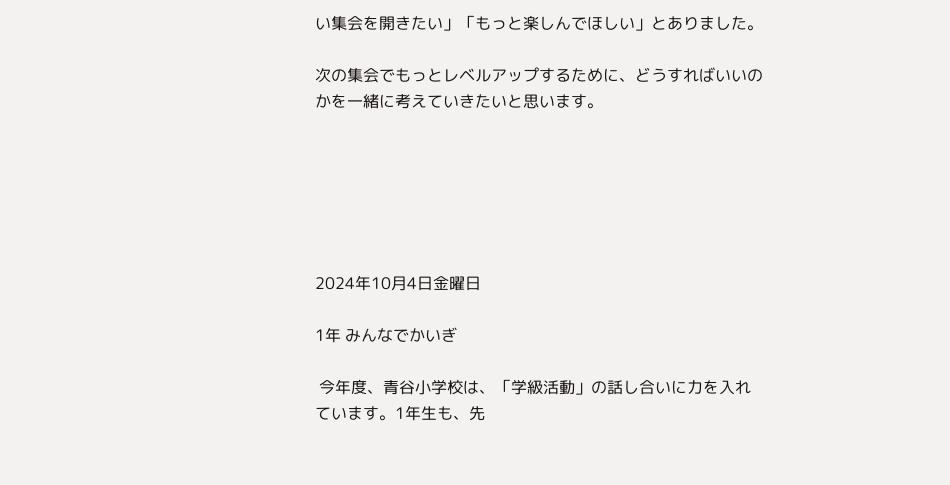い集会を開きたい」「もっと楽しんでほしい」とありました。

次の集会でもっとレベルアップするために、どうすればいいのかを一緒に考えていきたいと思います。






2024年10月4日金曜日

1年 みんなでかいぎ

 今年度、青谷小学校は、「学級活動」の話し合いに力を入れています。1年生も、先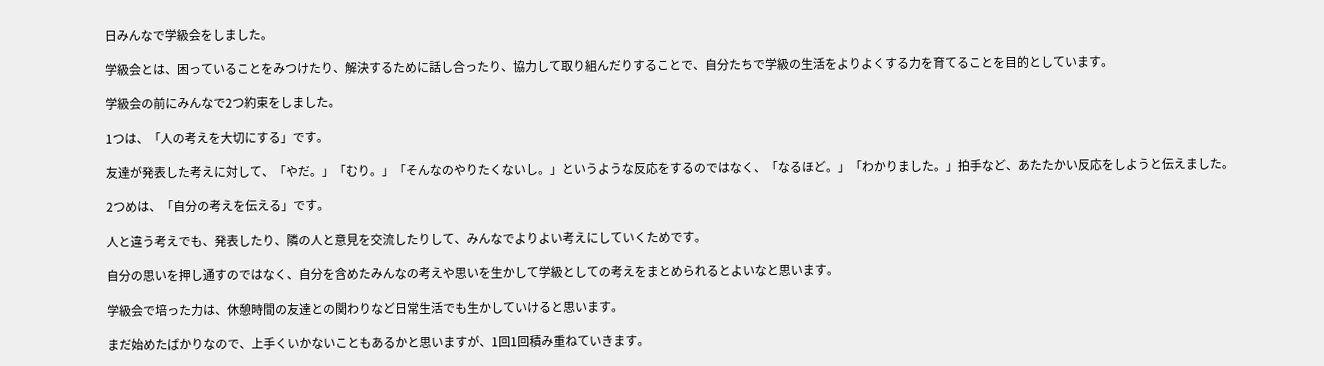日みんなで学級会をしました。

学級会とは、困っていることをみつけたり、解決するために話し合ったり、協力して取り組んだりすることで、自分たちで学級の生活をよりよくする力を育てることを目的としています。

学級会の前にみんなで2つ約束をしました。

1つは、「人の考えを大切にする」です。

友達が発表した考えに対して、「やだ。」「むり。」「そんなのやりたくないし。」というような反応をするのではなく、「なるほど。」「わかりました。」拍手など、あたたかい反応をしようと伝えました。

2つめは、「自分の考えを伝える」です。

人と違う考えでも、発表したり、隣の人と意見を交流したりして、みんなでよりよい考えにしていくためです。

自分の思いを押し通すのではなく、自分を含めたみんなの考えや思いを生かして学級としての考えをまとめられるとよいなと思います。

学級会で培った力は、休憩時間の友達との関わりなど日常生活でも生かしていけると思います。

まだ始めたばかりなので、上手くいかないこともあるかと思いますが、1回1回積み重ねていきます。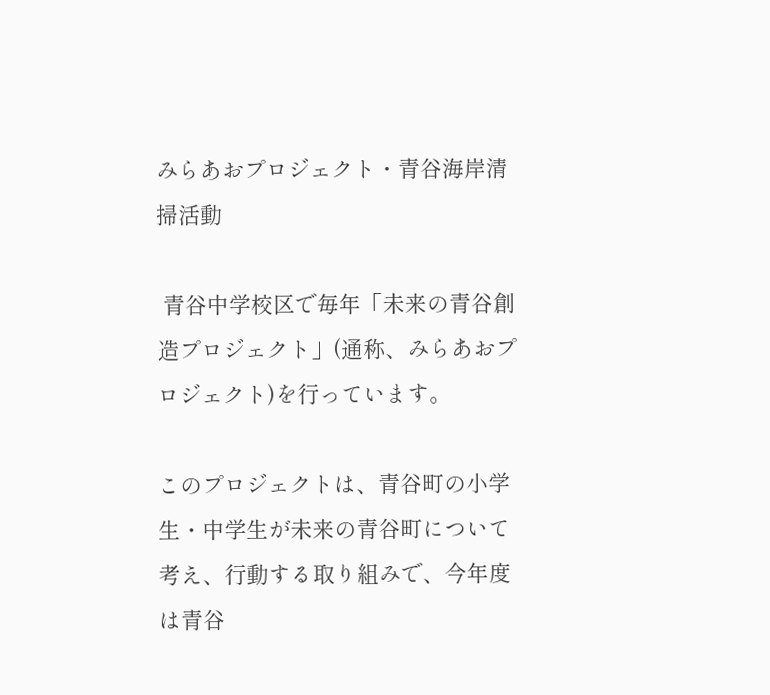みらあおプロジェクト・青谷海岸清掃活動

 青谷中学校区で毎年「未来の青谷創造プロジェクト」(通称、みらあおプロジェクト)を行っています。

このプロジェクトは、青谷町の小学生・中学生が未来の青谷町について考え、行動する取り組みで、今年度は青谷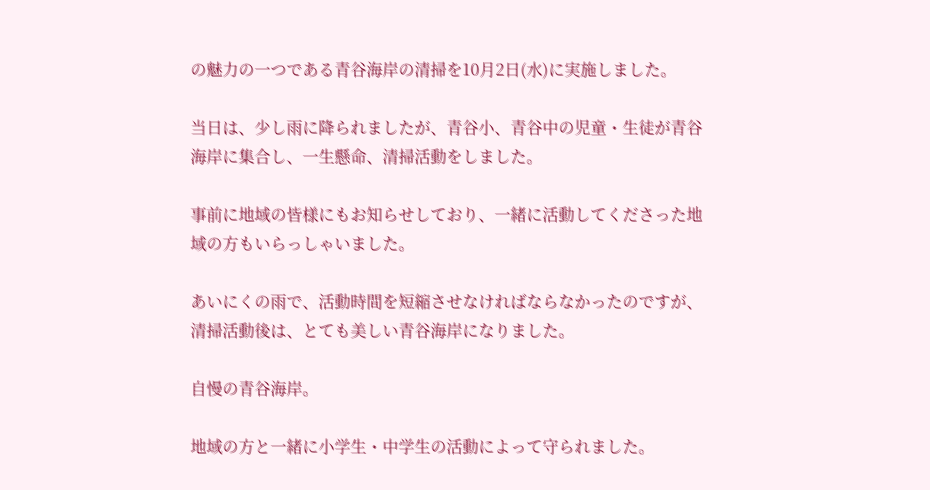の魅力の一つである青谷海岸の清掃を10月2日(水)に実施しました。

当日は、少し雨に降られましたが、青谷小、青谷中の児童・生徒が青谷海岸に集合し、一生懸命、清掃活動をしました。

事前に地域の皆様にもお知らせしており、一緒に活動してくださった地域の方もいらっしゃいました。

あいにくの雨で、活動時間を短縮させなければならなかったのですが、清掃活動後は、とても美しい青谷海岸になりました。

自慢の青谷海岸。

地域の方と一緒に小学生・中学生の活動によって守られました。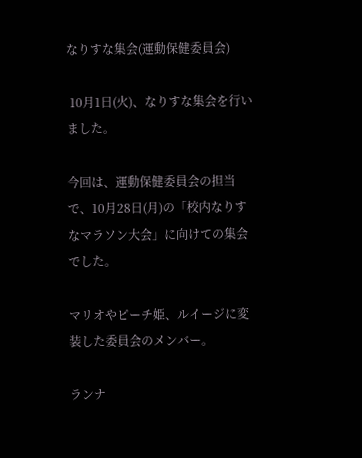なりすな集会(運動保健委員会)

 10月1日(火)、なりすな集会を行いました。

今回は、運動保健委員会の担当で、10月28日(月)の「校内なりすなマラソン大会」に向けての集会でした。

マリオやピーチ姫、ルイージに変装した委員会のメンバー。

ランナ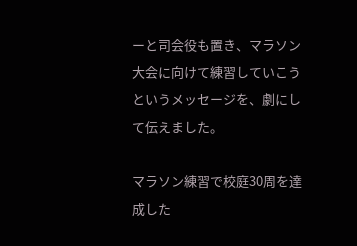ーと司会役も置き、マラソン大会に向けて練習していこうというメッセージを、劇にして伝えました。

マラソン練習で校庭30周を達成した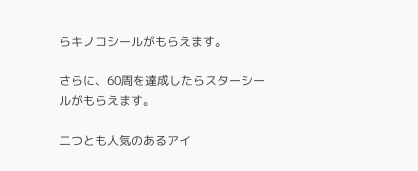らキノコシールがもらえます。

さらに、60周を達成したらスターシールがもらえます。

二つとも人気のあるアイ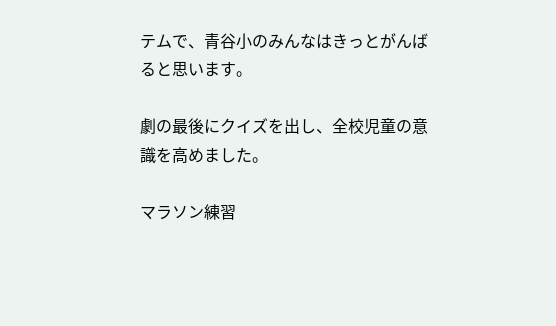テムで、青谷小のみんなはきっとがんばると思います。

劇の最後にクイズを出し、全校児童の意識を高めました。

マラソン練習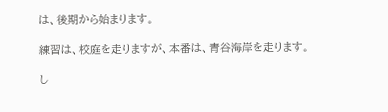は、後期から始まります。

練習は、校庭を走りますが、本番は、青谷海岸を走ります。

し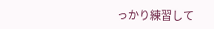っかり練習して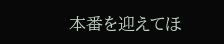本番を迎えてほ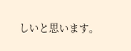しいと思います。